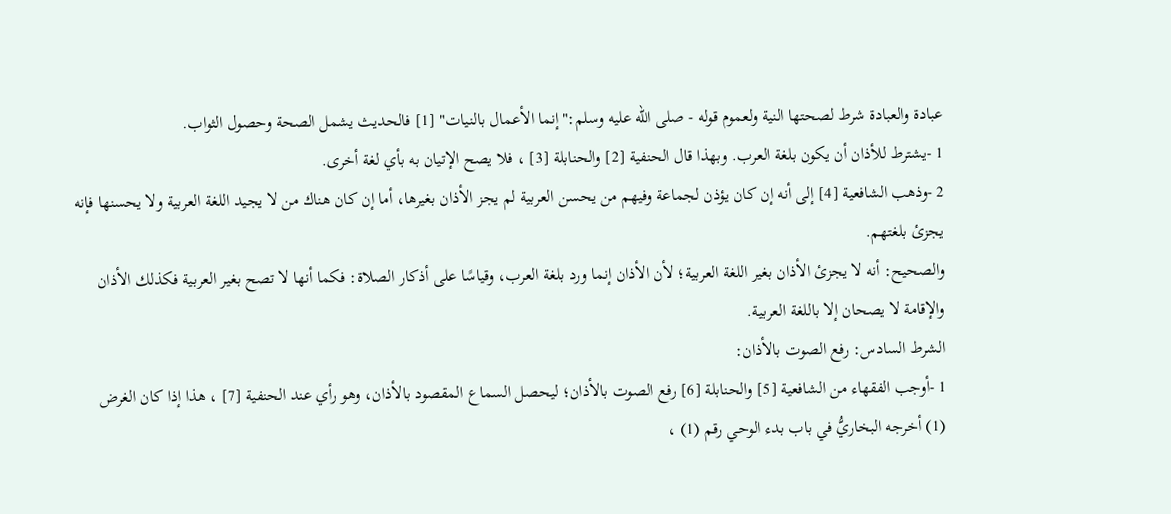عبادة والعبادة شرط لصحتها النية ولعموم قوله - صلى الله عليه وسلم:"إنما الأعمال بالنيات" [1] فالحديث يشمل الصحة وحصول الثواب.
1 -يشترط للأذان أن يكون بلغة العرب. وبهذا قال الحنفية [2] والحنابلة [3] ، فلا يصح الإتيان به بأي لغة أخرى.
2 -وذهب الشافعية [4] إلى أنه إن كان يؤذن لجماعة وفيهم من يحسن العربية لم يجز الأذان بغيرها، أما إن كان هناك من لا يجيد اللغة العربية ولا يحسنها فإنه يجزئ بلغتهم.
والصحيح: أنه لا يجزئ الأذان بغير اللغة العربية؛ لأن الأذان إنما ورد بلغة العرب، وقياسًا على أذكار الصلاة: فكما أنها لا تصح بغير العربية فكذلك الأذان والإقامة لا يصحان إلا باللغة العربية.
الشرط السادس: رفع الصوت بالأذان:
1 -أوجب الفقهاء من الشافعية [5] والحنابلة [6] رفع الصوت بالأذان؛ ليحصل السماع المقصود بالأذان، وهو رأي عند الحنفية [7] ، هذا إذا كان الغرض
(1) أخرجه البخاريُّ في باب بدء الوحي رقم (1) ،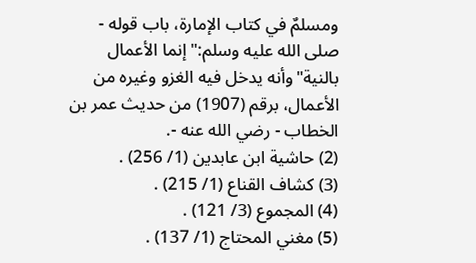ومسلمٌ في كتاب الإمارة، باب قوله - صلى الله عليه وسلم:"إنما الأعمال بالنية"وأنه يدخل فيه الغزو وغيره من الأعمال، برقم (1907) من حديث عمر بن الخطاب - رضي الله عنه -.
(2) حاشية ابن عابدين (1/ 256) .
(3) كشاف القناع (1/ 215) .
(4) المجموع (3/ 121) .
(5) مغني المحتاج (1/ 137) .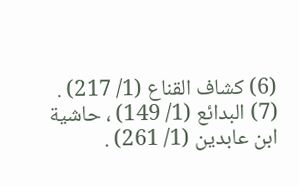(6) كشاف القناع (1/ 217) .
(7) البدائع (1/ 149) ، حاشية ابن عابدين (1/ 261) .